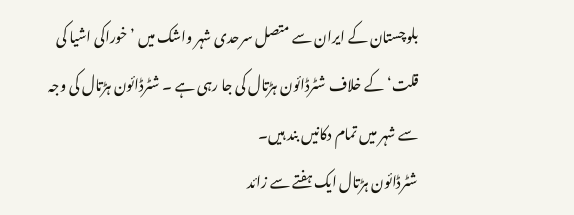بلوچستان کے ایران سے متصل سرحدی شہر واشک میں ’خوراکی اشیا کی قلت‘ کے خلاف شٹرڈائون ہڑتال کی جا رہی ہے ۔ شٹرڈائون ہڑتال کی وجہ سے شہر میں تمام دکانیں بند ہیں۔
شٹرڈائون ہڑتال ایک ہفتے سے زائد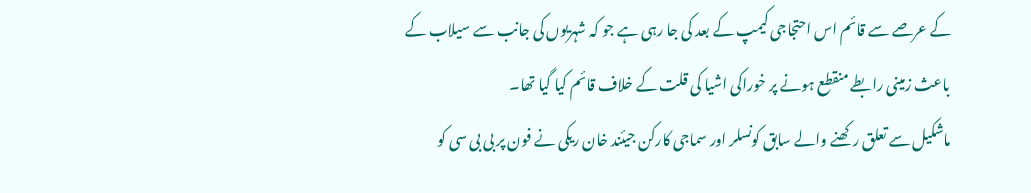کے عرصے سے قائم اس احتجاجی کیمپ کے بعد کی جا رہی ہے جو کہ شہریوں کی جانب سے سیلاب کے باعث زمینی رابطے منقطع ہونے پر خوراکی اشیا کی قلت کے خلاف قائم کیا گیا تھا۔
ماشکیل سے تعلق رکھنے والے سابق کونسلر اور سماجی کارکن جیئند خان ریکی نے فون پر بی بی سی کو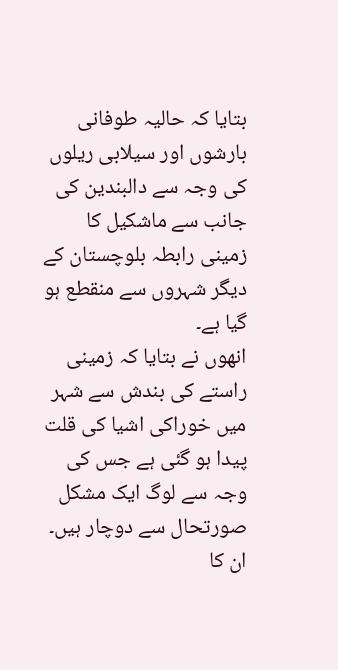بتایا کہ حالیہ طوفانی بارشوں اور سیلابی ریلوں کی وجہ سے دالبندین کی جانب سے ماشکیل کا زمینی رابطہ بلوچستان کے دیگر شہروں سے منقطع ہو گیا ہے۔
انھوں نے بتایا کہ زمینی راستے کی بندش سے شہر میں خوراکی اشیا کی قلت پیدا ہو گئی ہے جس کی وجہ سے لوگ ایک مشکل صورتحال سے دوچار ہیں۔
ان کا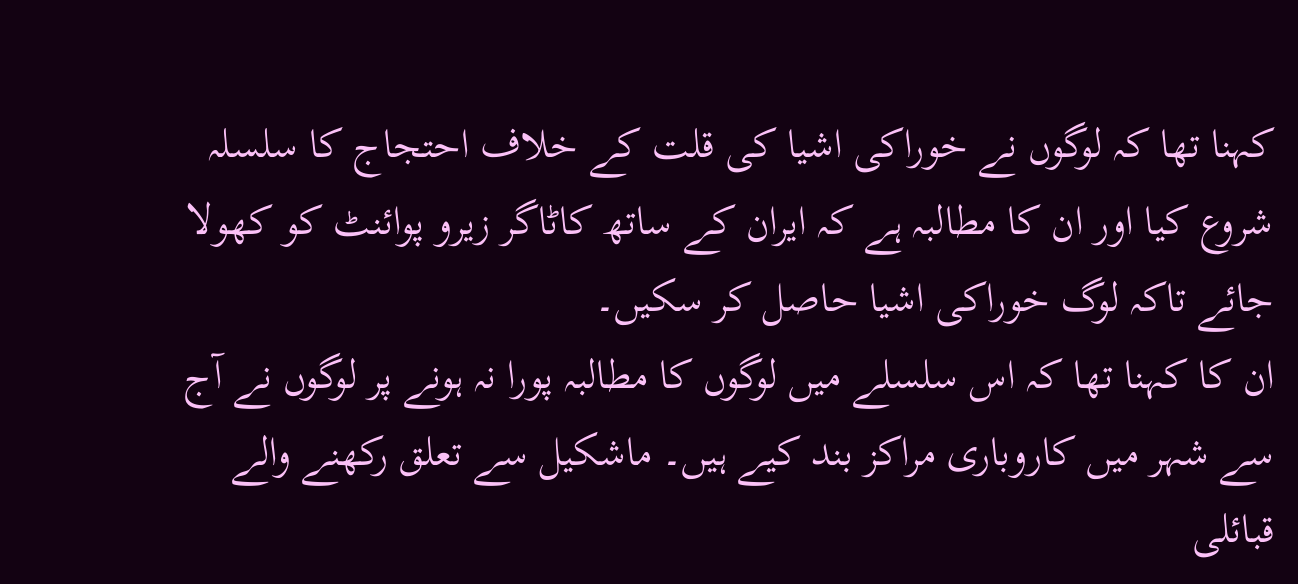کہنا تھا کہ لوگوں نے خوراکی اشیا کی قلت کے خلاف احتجاج کا سلسلہ شروع کیا اور ان کا مطالبہ ہے کہ ایران کے ساتھ کاٹاگر زیرو پوائنٹ کو کھولا جائے تاکہ لوگ خوراکی اشیا حاصل کر سکیں۔
ان کا کہنا تھا کہ اس سلسلے میں لوگوں کا مطالبہ پورا نہ ہونے پر لوگوں نے آج سے شہر میں کاروباری مراکز بند کیے ہیں۔ ماشکیل سے تعلق رکھنے والے قبائلی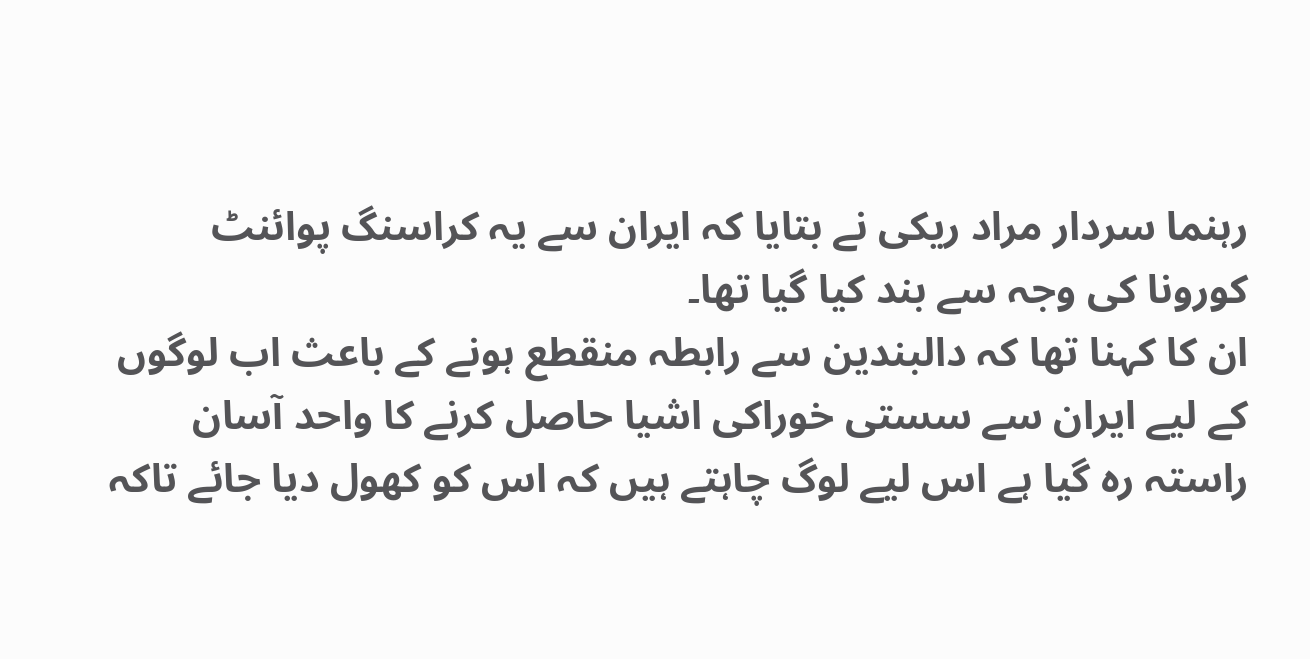رہنما سردار مراد ریکی نے بتایا کہ ایران سے یہ کراسنگ پوائنٹ کورونا کی وجہ سے بند کیا گیا تھا۔
ان کا کہنا تھا کہ دالبندین سے رابطہ منقطع ہونے کے باعث اب لوگوں کے لیے ایران سے سستی خوراکی اشیا حاصل کرنے کا واحد آسان راستہ رہ گیا ہے اس لیے لوگ چاہتے ہیں کہ اس کو کھول دیا جائے تاکہ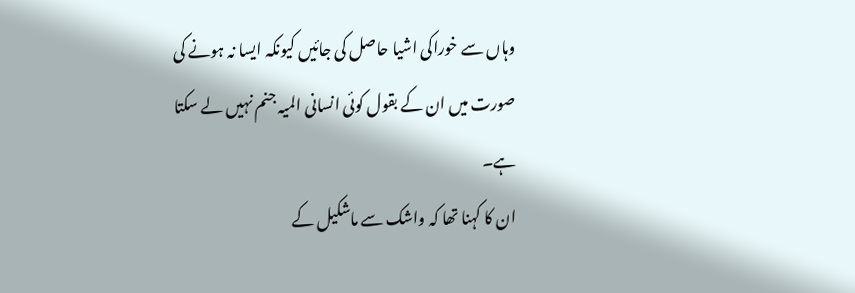وہاں سے خوراکی اشیا حاصل کی جائیں کیونکہ ایسا نہ ہونے کی صورت میں ان کے بقول کوئی انسانی المیہ جنم نہیں لے سکتا ہے۔
ان کا کہنا تھا کہ واشک سے ماشکیل کے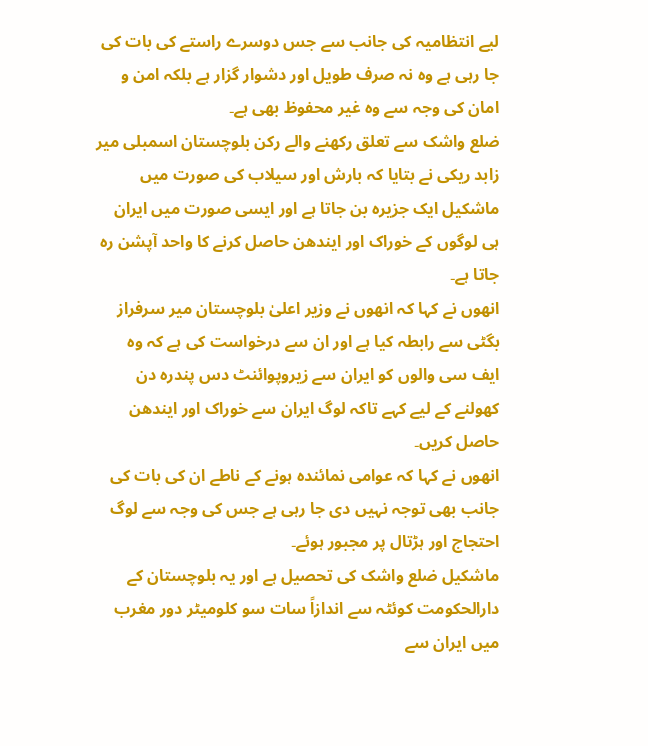لیے انتظامیہ کی جانب سے جس دوسرے راستے کی بات کی جا رہی ہے وہ نہ صرف طویل اور دشوار گزار ہے بلکہ امن و امان کی وجہ سے وہ غیر محفوظ بھی ہے۔
ضلع واشک سے تعلق رکھنے والے رکن بلوچستان اسمبلی میر زابد ریکی نے بتایا کہ بارش اور سیلاب کی صورت میں ماشکیل ایک جزیرہ بن جاتا ہے اور ایسی صورت میں ایران ہی لوگوں کے خوراک اور ایندھن حاصل کرنے کا واحد آپشن رہ جاتا ہے۔
انھوں نے کہا کہ انھوں نے وزیر اعلیٰ بلوچستان میر سرفراز بگٹی سے رابطہ کیا ہے اور ان سے درخواست کی ہے کہ وہ ایف سی والوں کو ایران سے زیروپوائنٹ دس پندرہ دن کھولنے کے لیے کہے تاکہ لوگ ایران سے خوراک اور ایندھن حاصل کریں۔
انھوں نے کہا کہ عوامی نمائندہ ہونے کے ناطے ان کی بات کی جانب بھی توجہ نہیں دی جا رہی ہے جس کی وجہ سے لوگ احتجاج اور ہڑتال پر مجبور ہوئے۔
ماشکیل ضلع واشک کی تحصیل ہے اور یہ بلوچستان کے دارالحکومت کوئٹہ سے اندازاً سات سو کلومیٹر دور مغرب میں ایران سے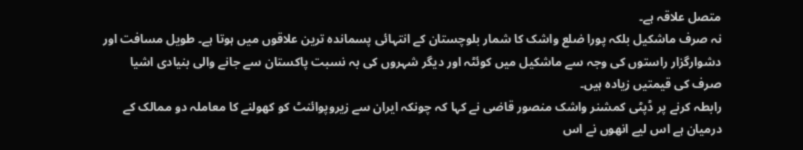متصل علاقہ ہے۔
نہ صرف ماشکیل بلکہ پورا ضلع واشک کا شمار بلوچستان کے انتہائی پسماندہ ترین علاقوں میں ہوتا ہے۔ طویل مسافت اور دشوارگزار راستوں کی وجہ سے ماشکیل میں کوئٹہ اور دیگر شہروں کی بہ نسبت پاکستان سے جانے والی بنیادی اشیا صرف کی قیمتیں زیادہ ہیں۔
رابطہ کرنے پر ڈپٹی کمشنر واشک منصور قاضی نے کہا کہ چونکہ ایران سے زیروپوائنٹ کو کھولنے کا معاملہ دو ممالک کے درمیان ہے اس لیے انھوں نے اس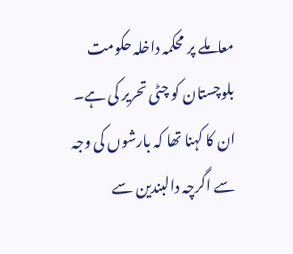معاملے پر محکمہ داخلہ حکومت بلوچستان کو چٹی تحریر کی ہے۔
ان کا کہنا تھا کہ بارشوں کی وجہ سے اگرچہ دالبندین سے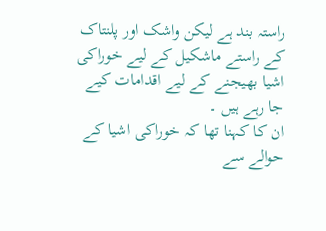راستہ بند ہے لیکن واشک اور پلنتاک کے راستے ماشکیل کے لیے خوراکی اشیا بھیجنے کے لیے اقدامات کیے جا رہے ہیں ۔
ان کا کہنا تھا کہ خوراکی اشیا کے حوالے سے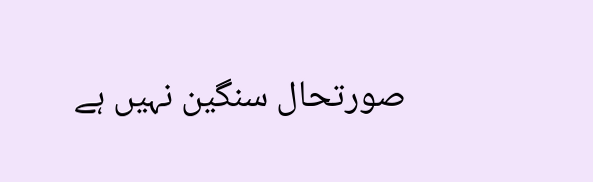صورتحال سنگین نہیں ہے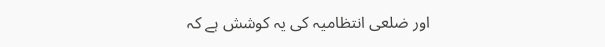اور ضلعی انتظامیہ کی یہ کوشش ہے کہ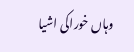وہاں خوراکی اشیا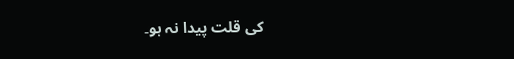کی قلت پیدا نہ ہو۔